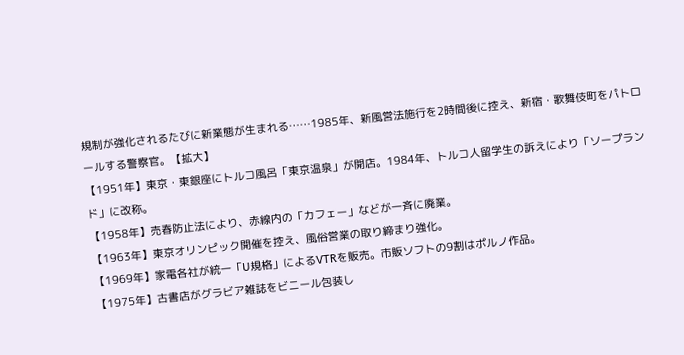規制が強化されるたびに新業態が生まれる……1985年、新風営法施行を2時間後に控え、新宿・歌舞伎町をパトロールする警察官。【拡大】
【1951年】東京・東銀座にトルコ風呂「東京温泉」が開店。1984年、トルコ人留学生の訴えにより「ソープランド」に改称。
【1958年】売春防止法により、赤線内の「カフェー」などが一斉に廃業。
【1963年】東京オリンピック開催を控え、風俗営業の取り締まり強化。
【1969年】家電各社が統一「U規格」によるVTRを販売。市販ソフトの9割はポルノ作品。
【1975年】古書店がグラビア雑誌をビニール包装し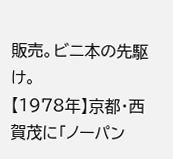販売。ビニ本の先駆け。
【1978年】京都・西賀茂に「ノーパン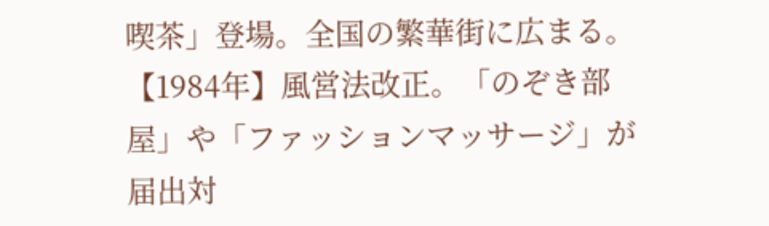喫茶」登場。全国の繁華街に広まる。
【1984年】風営法改正。「のぞき部屋」や「ファッションマッサージ」が届出対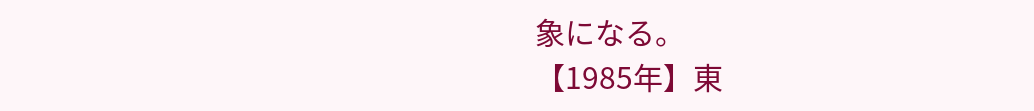象になる。
【1985年】東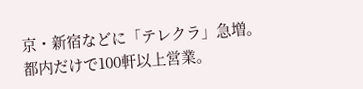京・新宿などに「テレクラ」急増。都内だけで100軒以上営業。